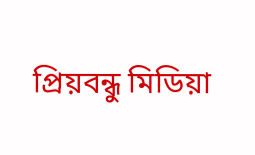প্রিয়বন্ধু মিডিয়া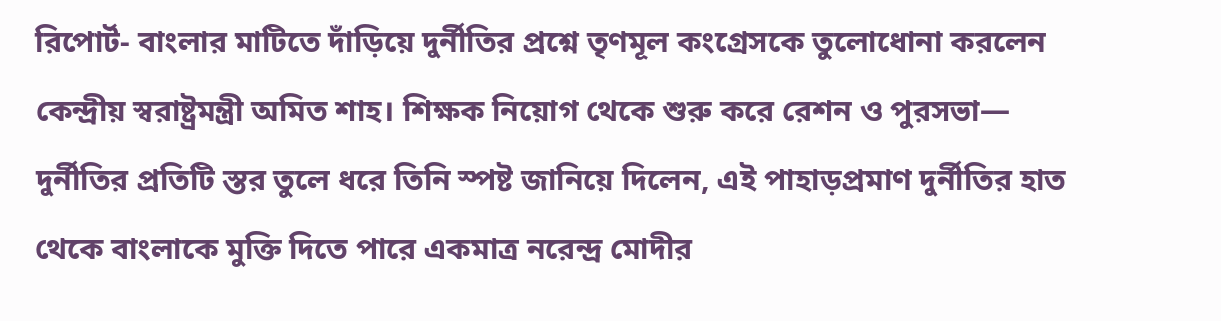রিপোর্ট- বাংলার মাটিতে দাঁড়িয়ে দুর্নীতির প্রশ্নে তৃণমূল কংগ্রেসকে তুলোধোনা করলেন কেন্দ্রীয় স্বরাষ্ট্রমন্ত্রী অমিত শাহ। শিক্ষক নিয়োগ থেকে শুরু করে রেশন ও পুরসভা— দুর্নীতির প্রতিটি স্তর তুলে ধরে তিনি স্পষ্ট জানিয়ে দিলেন, এই পাহাড়প্রমাণ দুর্নীতির হাত থেকে বাংলাকে মুক্তি দিতে পারে একমাত্র নরেন্দ্র মোদীর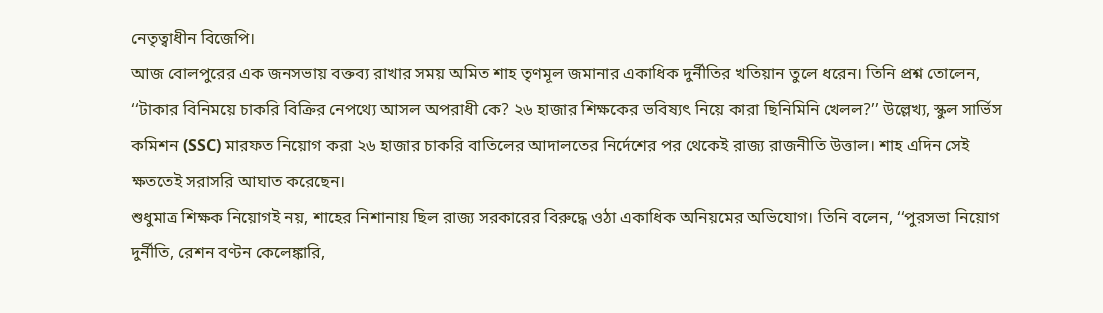নেতৃত্বাধীন বিজেপি।
আজ বোলপুরের এক জনসভায় বক্তব্য রাখার সময় অমিত শাহ তৃণমূল জমানার একাধিক দুর্নীতির খতিয়ান তুলে ধরেন। তিনি প্রশ্ন তোলেন, ‘‘টাকার বিনিময়ে চাকরি বিক্রির নেপথ্যে আসল অপরাধী কে? ২৬ হাজার শিক্ষকের ভবিষ্যৎ নিয়ে কারা ছিনিমিনি খেলল?’’ উল্লেখ্য, স্কুল সার্ভিস কমিশন (SSC) মারফত নিয়োগ করা ২৬ হাজার চাকরি বাতিলের আদালতের নির্দেশের পর থেকেই রাজ্য রাজনীতি উত্তাল। শাহ এদিন সেই ক্ষততেই সরাসরি আঘাত করেছেন।
শুধুমাত্র শিক্ষক নিয়োগই নয়, শাহের নিশানায় ছিল রাজ্য সরকারের বিরুদ্ধে ওঠা একাধিক অনিয়মের অভিযোগ। তিনি বলেন, ‘‘পুরসভা নিয়োগ দুর্নীতি, রেশন বণ্টন কেলেঙ্কারি,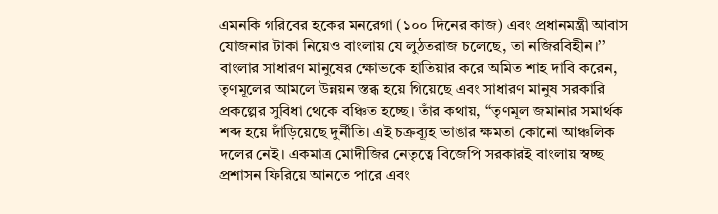এমনকি গরিবের হকের মনরেগা (১০০ দিনের কাজ) এবং প্রধানমন্ত্রী আবাস যোজনার টাকা নিয়েও বাংলায় যে লুঠতরাজ চলেছে, তা নজিরবিহীন।’’
বাংলার সাধারণ মানুষের ক্ষোভকে হাতিয়ার করে অমিত শাহ দাবি করেন, তৃণমূলের আমলে উন্নয়ন স্তব্ধ হয়ে গিয়েছে এবং সাধারণ মানুষ সরকারি প্রকল্পের সুবিধা থেকে বঞ্চিত হচ্ছে। তাঁর কথায়, ‘‘তৃণমূল জমানার সমার্থক শব্দ হয়ে দাঁড়িয়েছে দুর্নীতি। এই চক্রব্যূহ ভাঙার ক্ষমতা কোনো আঞ্চলিক দলের নেই। একমাত্র মোদীজির নেতৃত্বে বিজেপি সরকারই বাংলায় স্বচ্ছ প্রশাসন ফিরিয়ে আনতে পারে এবং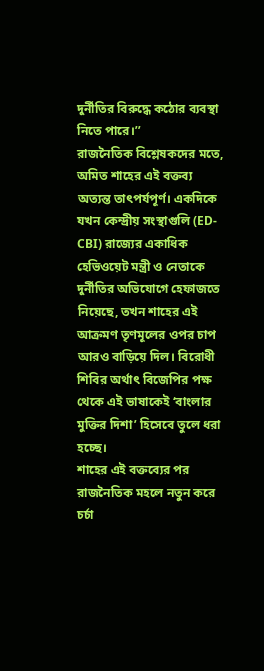দুর্নীতির বিরুদ্ধে কঠোর ব্যবস্থা নিতে পারে।’’
রাজনৈতিক বিশ্লেষকদের মতে, অমিত শাহের এই বক্তব্য অত্যন্ত তাৎপর্যপূর্ণ। একদিকে যখন কেন্দ্রীয় সংস্থাগুলি (ED-CBI) রাজ্যের একাধিক হেভিওয়েট মন্ত্রী ও নেতাকে দুর্নীতির অভিযোগে হেফাজতে নিয়েছে, তখন শাহের এই আক্রমণ তৃণমূলের ওপর চাপ আরও বাড়িয়ে দিল। বিরোধী শিবির অর্থাৎ বিজেপির পক্ষ থেকে এই ভাষাকেই ‘বাংলার মুক্তির দিশা’ হিসেবে তুলে ধরা হচ্ছে।
শাহের এই বক্তব্যের পর রাজনৈতিক মহলে নতুন করে চর্চা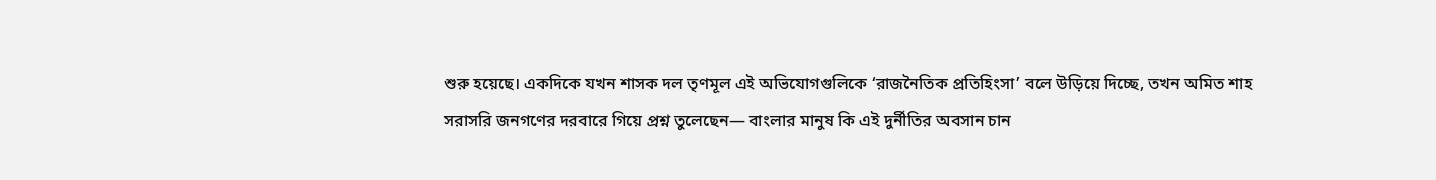শুরু হয়েছে। একদিকে যখন শাসক দল তৃণমূল এই অভিযোগগুলিকে ‘রাজনৈতিক প্রতিহিংসা’ বলে উড়িয়ে দিচ্ছে, তখন অমিত শাহ সরাসরি জনগণের দরবারে গিয়ে প্রশ্ন তুলেছেন— বাংলার মানুষ কি এই দুর্নীতির অবসান চান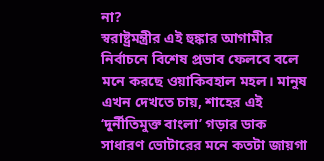না?
স্বরাষ্ট্রমন্ত্রীর এই হুঙ্কার আগামীর নির্বাচনে বিশেষ প্রভাব ফেলবে বলে মনে করছে ওয়াকিবহাল মহল। মানুষ এখন দেখতে চায়, শাহের এই ‘দুর্নীতিমুক্ত বাংলা’ গড়ার ডাক সাধারণ ভোটারের মনে কতটা জায়গা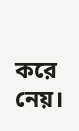করে নেয়।